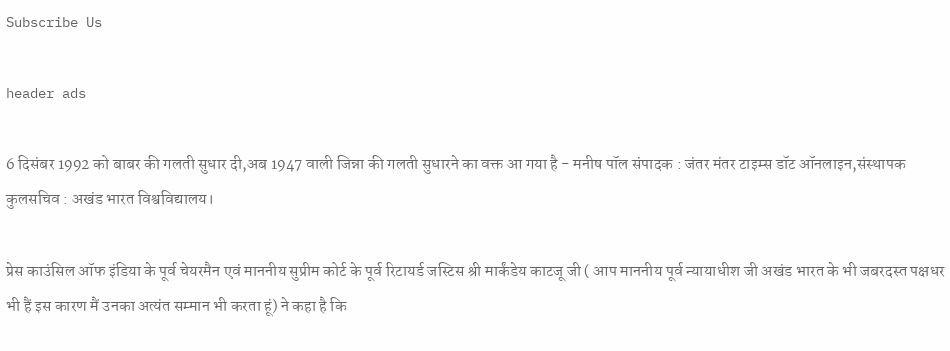Subscribe Us

header ads

6 दिसंबर 1992 को बाबर की गलती सुधार दी,अब 1947 वाली जिन्ना की गलती सुधारने का वक्त आ गया है - मनीष पॉल संपादक : जंतर मंतर टाइम्स डॉट ऑनलाइन,संस्थापक कुलसचिव : अखंड भारत विश्वविद्यालय।

प्रेस काउंसिल ऑफ इंडिया के पूर्व चेयरमैन एवं माननीय सुप्रीम कोर्ट के पूर्व रिटायर्ड जस्टिस श्री मार्कंडेय काटजू जी ( आप माननीय पूर्व न्यायाधीश जी अखंड भारत के भी जबरदस्त पक्षधर भी हैं इस कारण मैं उनका अत्यंत सम्मान भी करता हूं) ने कहा है कि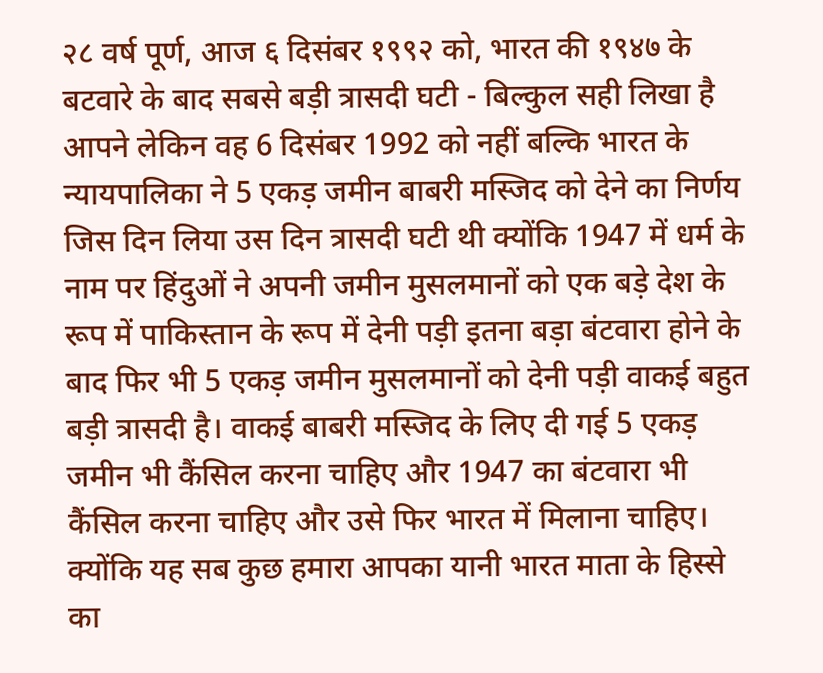२८ वर्ष पूर्ण, आज ६ दिसंबर १९९२ को, भारत की १९४७ के बटवारे के बाद सबसे बड़ी त्रासदी घटी - बिल्कुल सही लिखा है आपने लेकिन वह 6 दिसंबर 1992 को नहीं बल्कि भारत के न्यायपालिका ने 5 एकड़ जमीन बाबरी मस्जिद को देने का निर्णय जिस दिन लिया उस दिन त्रासदी घटी थी क्योंकि 1947 में धर्म के नाम पर हिंदुओं ने अपनी जमीन मुसलमानों को एक बड़े देश के रूप में पाकिस्तान के रूप में देनी पड़ी इतना बड़ा बंटवारा होने के बाद फिर भी 5 एकड़ जमीन मुसलमानों को देनी पड़ी वाकई बहुत बड़ी त्रासदी है। वाकई बाबरी मस्जिद के लिए दी गई 5 एकड़ जमीन भी कैंसिल करना चाहिए और 1947 का बंटवारा भी कैंसिल करना चाहिए और उसे फिर भारत में मिलाना चाहिए। क्योंकि यह सब कुछ हमारा आपका यानी भारत माता के हिस्से का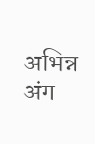अभिन्न अंग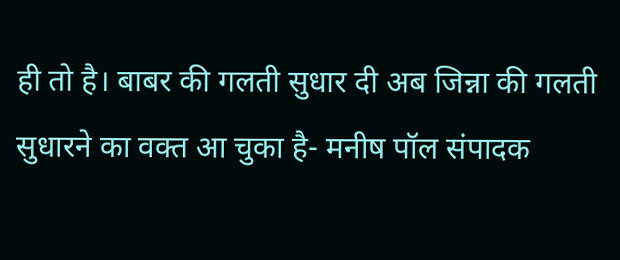ही तो है। बाबर की गलती सुधार दी अब जिन्ना की गलती सुधारने का वक्त आ चुका है- मनीष पॉल संपादक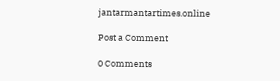jantarmantartimes.online

Post a Comment

0 Comments